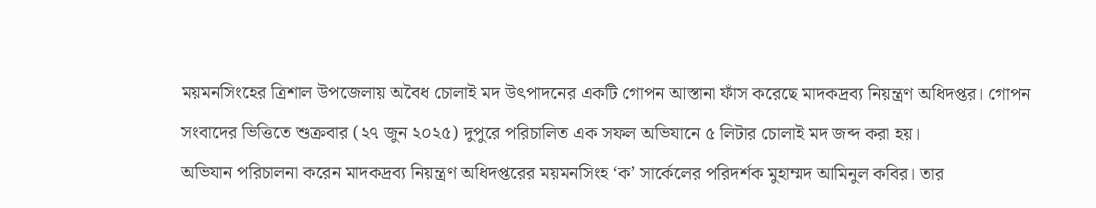ময়মনসিংহের ত্রিশাল উপজেলায় অবৈধ চোলাই মদ উৎপাদনের একটি গোপন আস্তানা ফাঁস করেছে মাদকদ্রব্য নিয়ন্ত্রণ অধিদপ্তর। গোপন সংবাদের ভিত্তিতে শুক্রবার (২৭ জুন ২০২৫) দুপুরে পরিচালিত এক সফল অভিযানে ৫ লিটার চোলাই মদ জব্দ করা হয়।
অভিযান পরিচালনা করেন মাদকদ্রব্য নিয়ন্ত্রণ অধিদপ্তরের ময়মনসিংহ ‘ক’ সার্কেলের পরিদর্শক মুহাম্মদ আমিনুল কবির। তার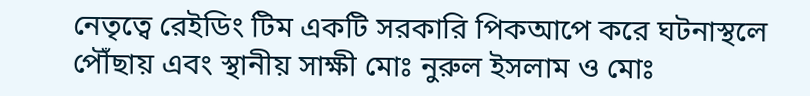নেতৃত্বে রেইডিং টিম একটি সরকারি পিকআপে করে ঘটনাস্থলে পৌঁছায় এবং স্থানীয় সাক্ষী মোঃ নুরুল ইসলাম ও মোঃ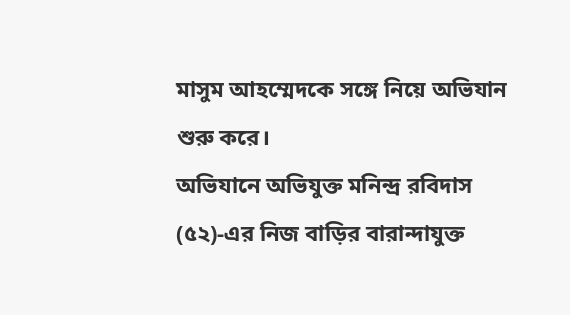মাসুম আহম্মেদকে সঙ্গে নিয়ে অভিযান শুরু করে।
অভিযানে অভিযুক্ত মনিন্দ্র রবিদাস (৫২)-এর নিজ বাড়ির বারান্দাযুক্ত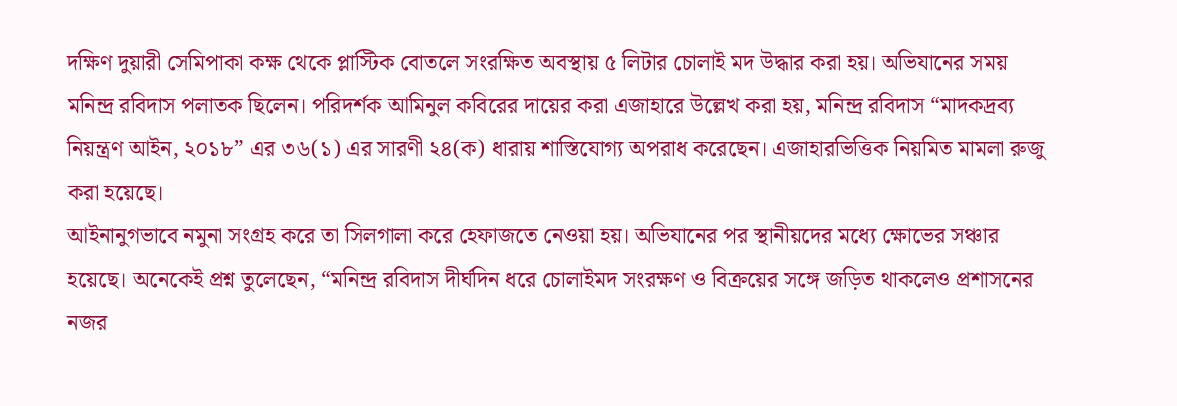দক্ষিণ দুয়ারী সেমিপাকা কক্ষ থেকে প্লাস্টিক বোতলে সংরক্ষিত অবস্থায় ৫ লিটার চোলাই মদ উদ্ধার করা হয়। অভিযানের সময় মনিন্দ্র রবিদাস পলাতক ছিলেন। পরিদর্শক আমিনুল কবিরের দায়ের করা এজাহারে উল্লেখ করা হয়, মনিন্দ্র রবিদাস “মাদকদ্রব্য নিয়ন্ত্রণ আইন, ২০১৮” এর ৩৬(১) এর সারণী ২৪(ক) ধারায় শাস্তিযোগ্য অপরাধ করেছেন। এজাহারভিত্তিক নিয়মিত মামলা রুজু করা হয়েছে।
আইনানুগভাবে নমুনা সংগ্রহ করে তা সিলগালা করে হেফাজতে নেওয়া হয়। অভিযানের পর স্থানীয়দের মধ্যে ক্ষোভের সঞ্চার হয়েছে। অনেকেই প্রশ্ন তুলেছেন, “মনিন্দ্র রবিদাস দীর্ঘদিন ধরে চোলাইমদ সংরক্ষণ ও বিক্রয়ের সঙ্গে জড়িত থাকলেও প্রশাসনের নজর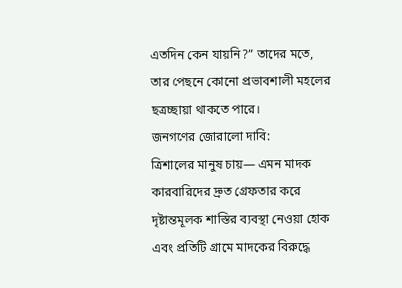এতদিন কেন যায়নি?” তাদের মতে, তার পেছনে কোনো প্রভাবশালী মহলের ছত্রচ্ছায়া থাকতে পারে।
জনগণের জোরালো দাবি:
ত্রিশালের মানুষ চায়— এমন মাদক কারবারিদের দ্রুত গ্রেফতার করে দৃষ্টান্তমূলক শাস্তির ব্যবস্থা নেওয়া হোক এবং প্রতিটি গ্রামে মাদকের বিরুদ্ধে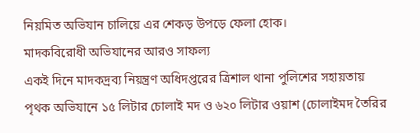নিয়মিত অভিযান চালিয়ে এর শেকড় উপড়ে ফেলা হোক।
মাদকবিরোধী অভিযানের আরও সাফল্য
একই দিনে মাদকদ্রব্য নিয়ন্ত্রণ অধিদপ্তরের ত্রিশাল থানা পুলিশের সহায়তায় পৃথক অভিযানে ১৫ লিটার চোলাই মদ ও ৬২০ লিটার ওয়াশ (চোলাইমদ তৈরির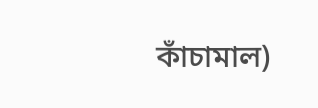কাঁচামাল)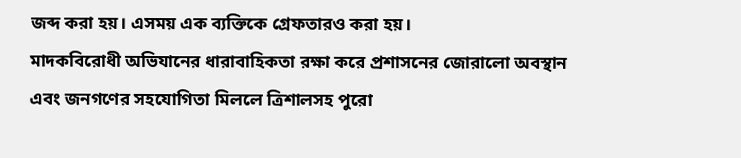জব্দ করা হয়। এসময় এক ব্যক্তিকে গ্রেফতারও করা হয়।
মাদকবিরোধী অভিযানের ধারাবাহিকতা রক্ষা করে প্রশাসনের জোরালো অবস্থান এবং জনগণের সহযোগিতা মিললে ত্রিশালসহ পুরো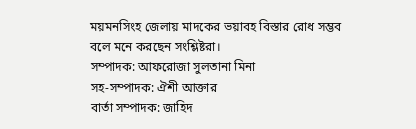ময়মনসিংহ জেলায় মাদকের ভয়াবহ বিস্তার রোধ সম্ভব বলে মনে করছেন সংশ্লিষ্টরা।
সম্পাদক: আফরোজা সুলতানা মিনা
সহ-সম্পাদক: ঐশী আক্তার
বার্তা সম্পাদক: জাহিদ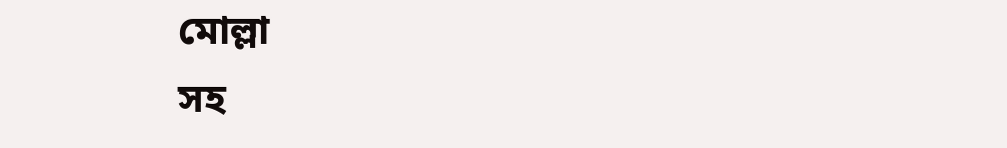মোল্লা
সহ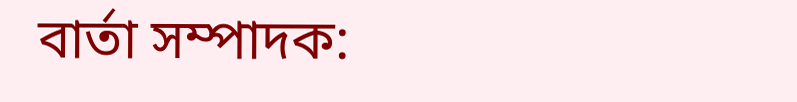বার্তা সম্পাদক: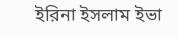ইরিনা ইসলাম ইভা